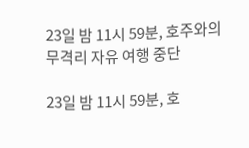23일 밤 11시 59분, 호주와의 무격리 자유 여행 중단

23일 밤 11시 59분, 호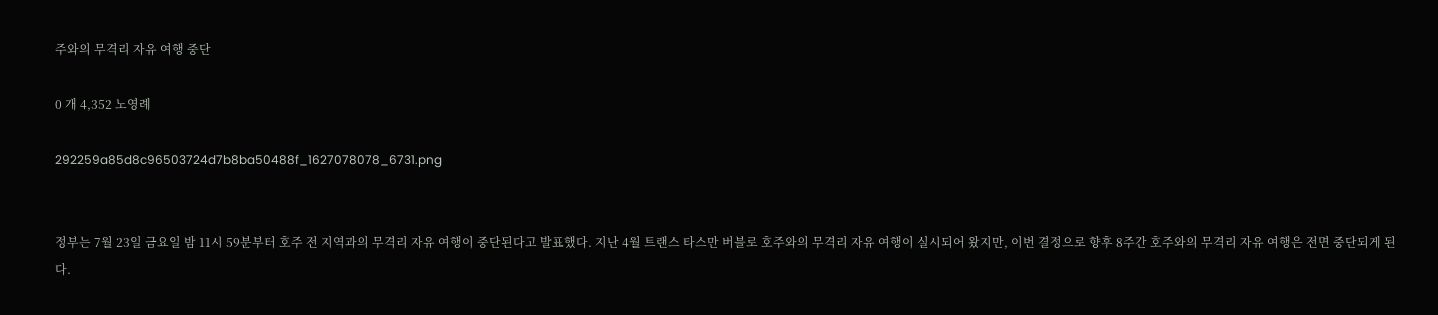주와의 무격리 자유 여행 중단

0 개 4,352 노영례

292259a85d8c96503724d7b8ba50488f_1627078078_6731.png


정부는 7월 23일 금요일 밤 11시 59분부터 호주 전 지역과의 무격리 자유 여행이 중단된다고 발표했다. 지난 4월 트랜스 타스만 버블로 호주와의 무격리 자유 여행이 실시되어 왔지만, 이번 결정으로 향후 8주간 호주와의 무격리 자유 여행은 전면 중단되게 된다.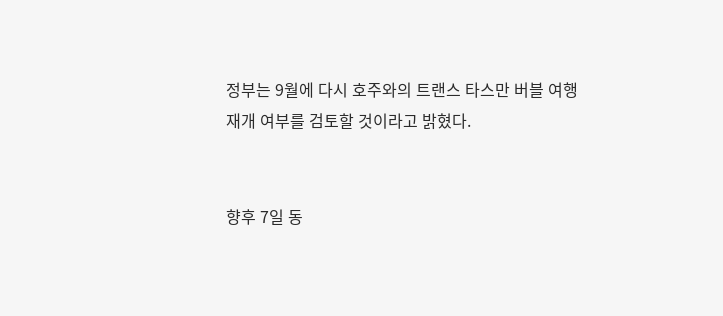정부는 9월에 다시 호주와의 트랜스 타스만 버블 여행 재개 여부를 검토할 것이라고 밝혔다.


향후 7일 동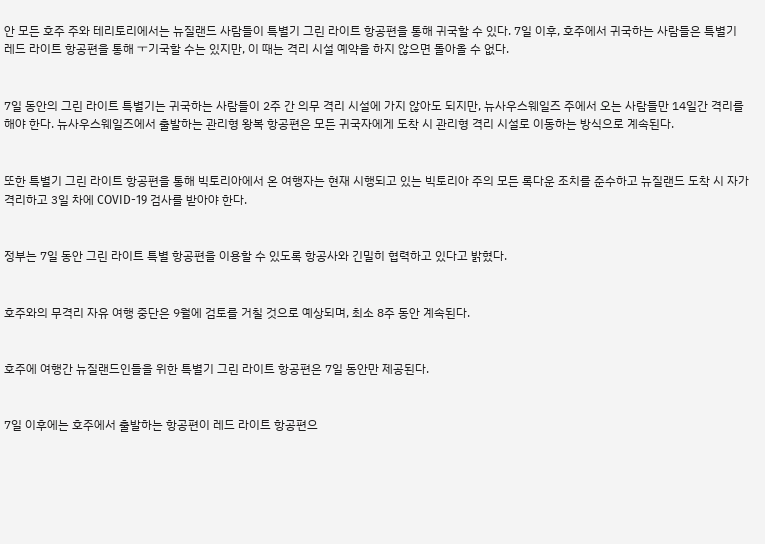안 모든 호주 주와 테리토리에서는 뉴질랜드 사람들이 특별기 그린 라이트 항공편을 통해 귀국할 수 있다. 7일 이후, 호주에서 귀국하는 사람들은 특별기 레드 라이트 항공편을 통해 ㅜ기국할 수는 있지만, 이 때는 격리 시설 예약을 하지 않으면 돌아올 수 없다.


7일 동안의 그린 라이트 특별기는 귀국하는 사람들이 2주 간 의무 격리 시설에 가지 않아도 되지만, 뉴사우스웨일즈 주에서 오는 사람들만 14일간 격리를 해야 한다. 뉴사우스웨일즈에서 출발하는 관리형 왕복 항공편은 모든 귀국자에게 도착 시 관리형 격리 시설로 이동하는 방식으로 계속된다.


또한 특별기 그린 라이트 항공편을 통해 빅토리아에서 온 여행자는 현재 시행되고 있는 빅토리아 주의 모든 록다운 조치를 준수하고 뉴질랜드 도착 시 자가 격리하고 3일 차에 COVID-19 검사를 받아야 한다.


정부는 7일 동안 그린 라이트 특별 항공편을 이용할 수 있도록 항공사와 긴밀히 협력하고 있다고 밝혔다.


호주와의 무격리 자유 여행 중단은 9월에 검토를 거칠 것으로 예상되며, 최소 8주 동안 계속된다.


호주에 여행간 뉴질랜드인들을 위한 특별기 그린 라이트 항공편은 7일 동안만 제공된다.


7일 이후에는 호주에서 출발하는 항공편이 레드 라이트 항공편으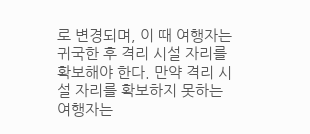로 변경되며, 이 때 여행자는 귀국한 후 격리 시설 자리를 확보해야 한다. 만약 격리 시설 자리를 확보하지 못하는 여행자는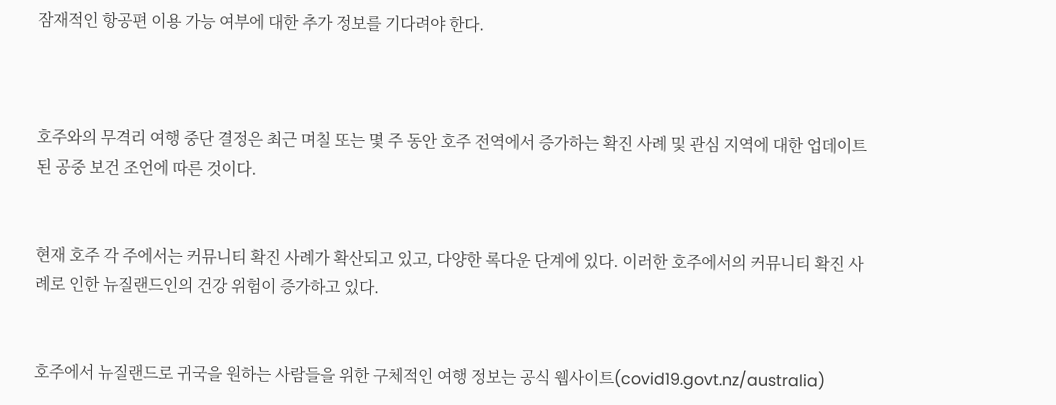잠재적인 항공편 이용 가능 여부에 대한 추가 정보를 기다려야 한다.



호주와의 무격리 여행 중단 결정은 최근 며칠 또는 몇 주 동안 호주 전역에서 증가하는 확진 사례 및 관심 지역에 대한 업데이트된 공중 보건 조언에 따른 것이다.


현재 호주 각 주에서는 커뮤니티 확진 사례가 확산되고 있고, 다양한 록다운 단계에 있다. 이러한 호주에서의 커뮤니티 확진 사례로 인한 뉴질랜드인의 건강 위험이 증가하고 있다.


호주에서 뉴질랜드로 귀국을 원하는 사람들을 위한 구체적인 여행 정보는 공식 웹사이트(covid19.govt.nz/australia)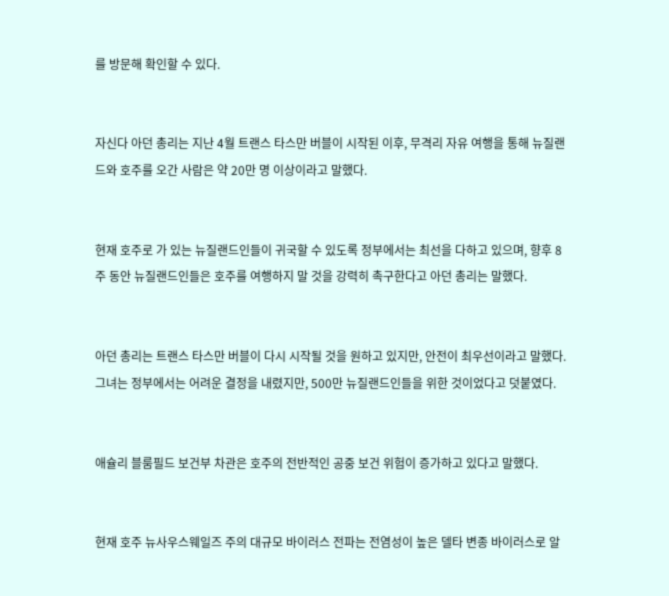를 방문해 확인할 수 있다.


자신다 아던 총리는 지난 4월 트랜스 타스만 버블이 시작된 이후, 무격리 자유 여행을 통해 뉴질랜드와 호주를 오간 사람은 약 20만 명 이상이라고 말했다.


현재 호주로 가 있는 뉴질랜드인들이 귀국할 수 있도록 정부에서는 최선을 다하고 있으며, 향후 8주 동안 뉴질랜드인들은 호주를 여행하지 말 것을 강력히 촉구한다고 아던 총리는 말했다.


아던 총리는 트랜스 타스만 버블이 다시 시작될 것을 원하고 있지만, 안전이 최우선이라고 말했다. 그녀는 정부에서는 어려운 결정을 내렸지만, 500만 뉴질랜드인들을 위한 것이었다고 덧붙였다.


애슐리 블룸필드 보건부 차관은 호주의 전반적인 공중 보건 위험이 증가하고 있다고 말했다.


현재 호주 뉴사우스웨일즈 주의 대규모 바이러스 전파는 전염성이 높은 델타 변종 바이러스로 알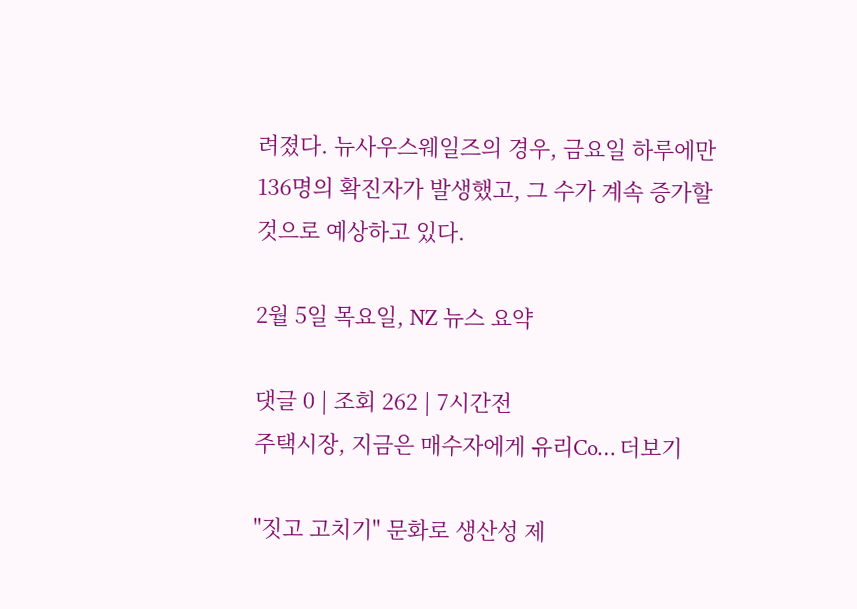려졌다. 뉴사우스웨일즈의 경우, 금요일 하루에만 136명의 확진자가 발생했고, 그 수가 계속 증가할 것으로 예상하고 있다.

2월 5일 목요일, NZ 뉴스 요약

댓글 0 | 조회 262 | 7시간전
주택시장, 지금은 매수자에게 유리Co… 더보기

"짓고 고치기" 문화로 생산성 제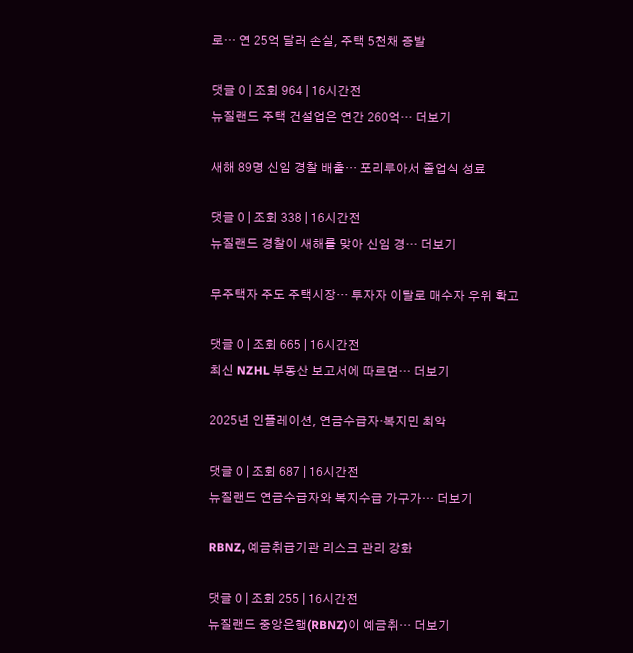로… 연 25억 달러 손실, 주택 5천채 증발

댓글 0 | 조회 964 | 16시간전
뉴질랜드 주택 건설업은 연간 260억… 더보기

새해 89명 신임 경찰 배출… 포리루아서 졸업식 성료

댓글 0 | 조회 338 | 16시간전
뉴질랜드 경찰이 새해를 맞아 신임 경… 더보기

무주택자 주도 주택시장… 투자자 이탈로 매수자 우위 확고

댓글 0 | 조회 665 | 16시간전
최신 NZHL 부동산 보고서에 따르면… 더보기

2025년 인플레이션, 연금수급자·복지민 최악

댓글 0 | 조회 687 | 16시간전
뉴질랜드 연금수급자와 복지수급 가구가… 더보기

RBNZ, 예금취급기관 리스크 관리 강화

댓글 0 | 조회 255 | 16시간전
뉴질랜드 중앙은행(RBNZ)이 예금취… 더보기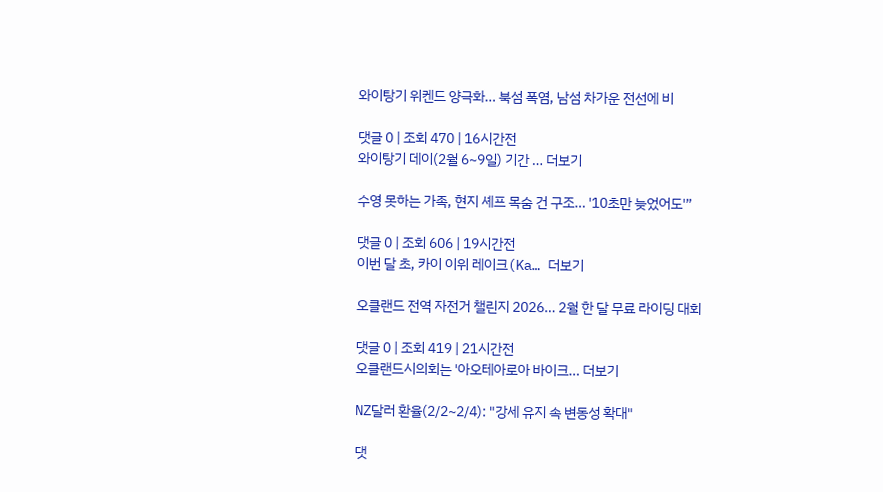와이탕기 위켄드 양극화… 북섬 폭염, 남섬 차가운 전선에 비

댓글 0 | 조회 470 | 16시간전
와이탕기 데이(2월 6~9일) 기간 … 더보기

수영 못하는 가족, 현지 셰프 목숨 건 구조… '10초만 늦었어도'”

댓글 0 | 조회 606 | 19시간전
이번 달 초, 카이 이위 레이크(Ka… 더보기

오클랜드 전역 자전거 챌린지 2026… 2월 한 달 무료 라이딩 대회

댓글 0 | 조회 419 | 21시간전
오클랜드시의회는 '아오테아로아 바이크… 더보기

NZ달러 환율(2/2~2/4): "강세 유지 속 변동성 확대"

댓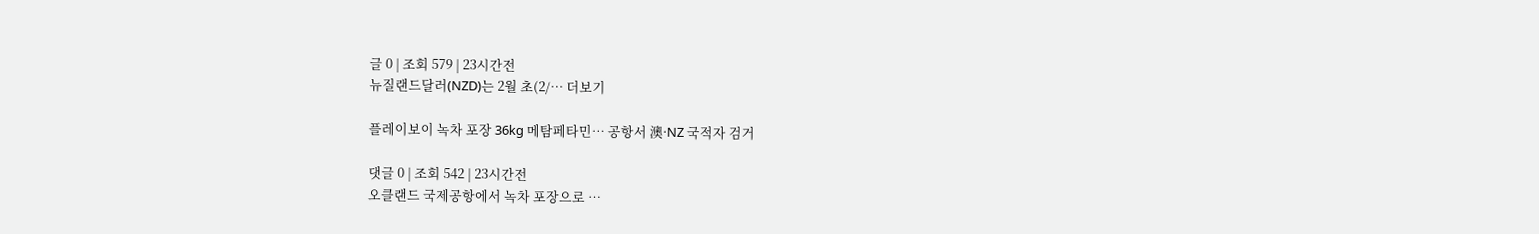글 0 | 조회 579 | 23시간전
뉴질랜드달러(NZD)는 2월 초(2/… 더보기

플레이보이 녹차 포장 36kg 메탐페타민… 공항서 澳·NZ 국적자 검거

댓글 0 | 조회 542 | 23시간전
오클랜드 국제공항에서 녹차 포장으로 …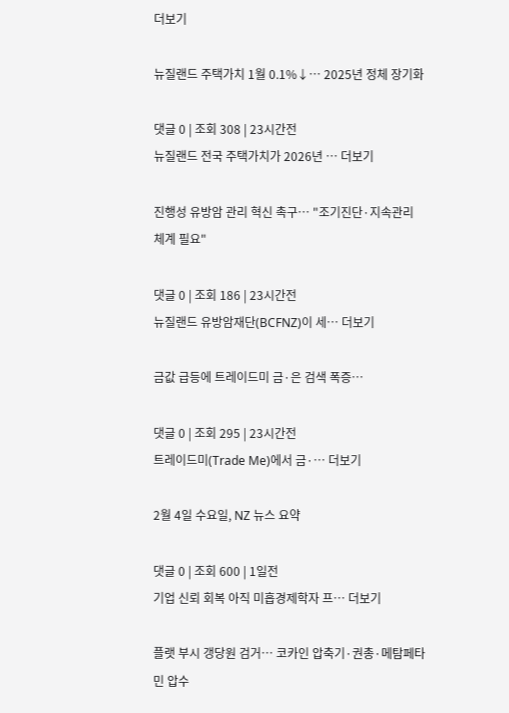더보기

뉴질랜드 주택가치 1월 0.1%↓… 2025년 정체 장기화

댓글 0 | 조회 308 | 23시간전
뉴질랜드 전국 주택가치가 2026년 … 더보기

진행성 유방암 관리 혁신 촉구… "조기진단·지속관리 체계 필요"

댓글 0 | 조회 186 | 23시간전
뉴질랜드 유방암재단(BCFNZ)이 세… 더보기

금값 급등에 트레이드미 금·은 검색 폭증…

댓글 0 | 조회 295 | 23시간전
트레이드미(Trade Me)에서 금·… 더보기

2월 4일 수요일, NZ 뉴스 요약

댓글 0 | 조회 600 | 1일전
기업 신뢰 회복 아직 미흡경제학자 프… 더보기

플랫 부시 갱당원 검거… 코카인 압축기·권총·메탐페타민 압수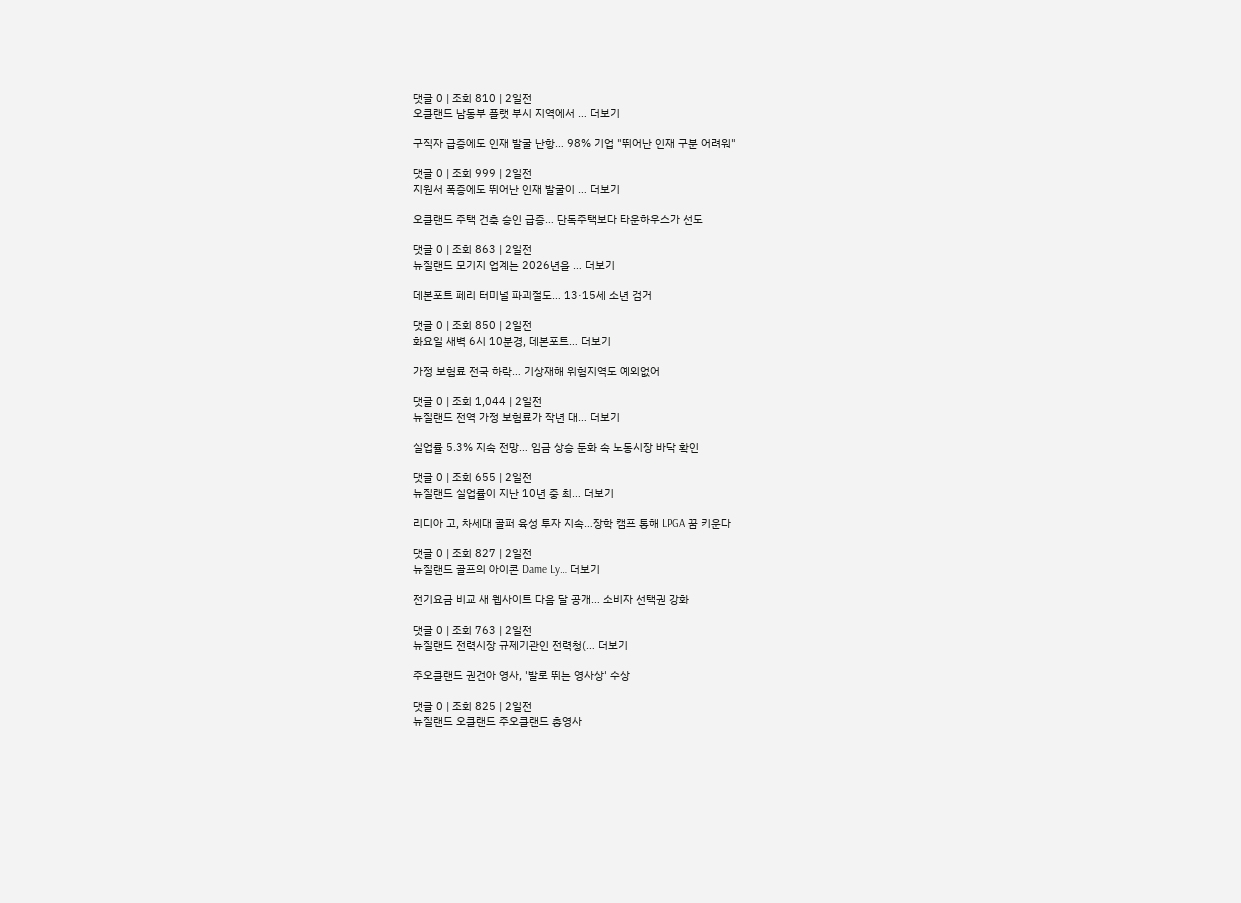댓글 0 | 조회 810 | 2일전
오클랜드 남동부 플랫 부시 지역에서 … 더보기

구직자 급증에도 인재 발굴 난항… 98% 기업 "뛰어난 인재 구분 어려워"

댓글 0 | 조회 999 | 2일전
지원서 폭증에도 뛰어난 인재 발굴이 … 더보기

오클랜드 주택 건축 승인 급증… 단독주택보다 타운하우스가 선도

댓글 0 | 조회 863 | 2일전
뉴질랜드 모기지 업계는 2026년을 … 더보기

데본포트 페리 터미널 파괴절도… 13·15세 소년 검거

댓글 0 | 조회 850 | 2일전
화요일 새벽 6시 10분경, 데본포트… 더보기

가정 보험료 전국 하락… 기상재해 위험지역도 예외없어

댓글 0 | 조회 1,044 | 2일전
뉴질랜드 전역 가정 보험료가 작년 대… 더보기

실업률 5.3% 지속 전망… 임금 상승 둔화 속 노동시장 바닥 확인

댓글 0 | 조회 655 | 2일전
뉴질랜드 실업률이 지난 10년 중 최… 더보기

리디아 고, 차세대 골퍼 육성 투자 지속…장학 캠프 통해 LPGA 꿈 키운다

댓글 0 | 조회 827 | 2일전
뉴질랜드 골프의 아이콘 Dame Ly… 더보기

전기요금 비교 새 웹사이트 다음 달 공개… 소비자 선택권 강화

댓글 0 | 조회 763 | 2일전
뉴질랜드 전력시장 규제기관인 전력청(… 더보기

주오클랜드 권건아 영사, '발로 뛰는 영사상' 수상

댓글 0 | 조회 825 | 2일전
뉴질랜드 오클랜드 주오클랜드 총영사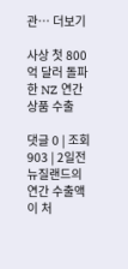관… 더보기

사상 첫 800억 달러 돌파한 NZ 연간 상품 수출

댓글 0 | 조회 903 | 2일전
뉴질랜드의 연간 수출액이 처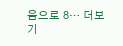음으로 8… 더보기